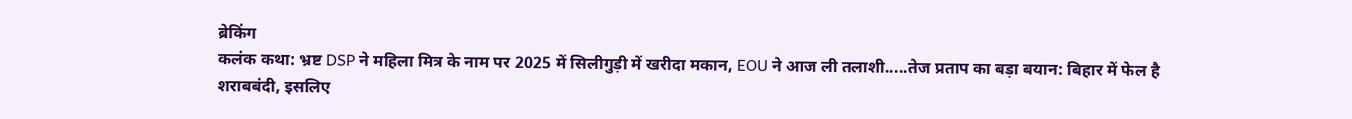ब्रेकिंग
कलंक कथा: भ्रष्ट DSP ने महिला मित्र के नाम पर 2025 में सिलीगुड़ी में खरीदा मकान, EOU ने आज ली तलाशी.....तेज प्रताप का बड़ा बयान: बिहार में फेल है शराबबंदी, इसलिए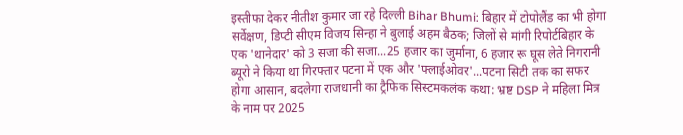इस्तीफा देकर नीतीश कुमार जा रहे दिल्ली Bihar Bhumi: बिहार में टोपोलैंड का भी होगा सर्वेक्षण, डिप्टी सीएम विजय सिन्हा ने बुलाई अहम बैठक; जिलों से मांगी रिपोर्टबिहार के एक 'थानेदार' को 3 सजा की सजा...25 हजार का जुर्माना, 6 हजार रू घूस लेते निगरानी ब्यूरो ने किया था गिरफ्तार पटना में एक और 'फ्लाईओवर'...पटना सिटी तक का सफर होगा आसान, बदलेगा राजधानी का ट्रैफिक सिस्टमकलंक कथा: भ्रष्ट DSP ने महिला मित्र के नाम पर 2025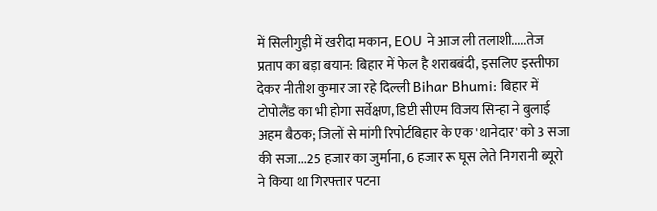में सिलीगुड़ी में खरीदा मकान, EOU ने आज ली तलाशी.....तेज प्रताप का बड़ा बयान: बिहार में फेल है शराबबंदी, इसलिए इस्तीफा देकर नीतीश कुमार जा रहे दिल्ली Bihar Bhumi: बिहार में टोपोलैंड का भी होगा सर्वेक्षण, डिप्टी सीएम विजय सिन्हा ने बुलाई अहम बैठक; जिलों से मांगी रिपोर्टबिहार के एक 'थानेदार' को 3 सजा की सजा...25 हजार का जुर्माना, 6 हजार रू घूस लेते निगरानी ब्यूरो ने किया था गिरफ्तार पटना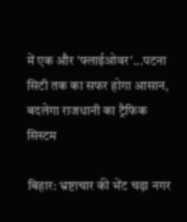में एक और 'फ्लाईओवर'...पटना सिटी तक का सफर होगा आसान, बदलेगा राजधानी का ट्रैफिक सिस्टम

बिहार: भ्रष्टाचार की भेंट चढ़ा नगर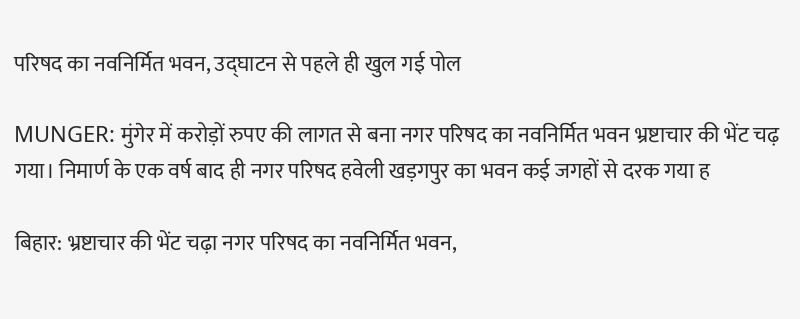परिषद का नवनिर्मित भवन, उद्घाटन से पहले ही खुल गई पोल

MUNGER: मुंगेर में करोड़ों रुपए की लागत से बना नगर परिषद का नवनिर्मित भवन भ्रष्टाचार की भेंट चढ़ गया। निमार्ण के एक वर्ष बाद ही नगर परिषद हवेली खड़गपुर का भवन कई जगहों से दरक गया ह

बिहार: भ्रष्टाचार की भेंट चढ़ा नगर परिषद का नवनिर्मित भवन,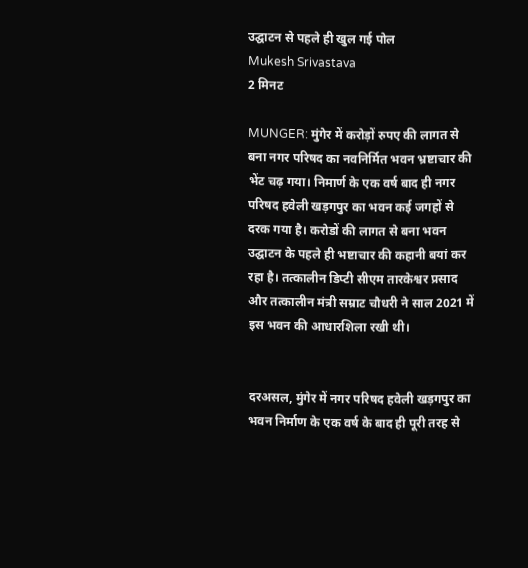उद्घाटन से पहले ही खुल गई पोल
Mukesh Srivastava
2 मिनट

MUNGER: मुंगेर में करोड़ों रुपए की लागत से बना नगर परिषद का नवनिर्मित भवन भ्रष्टाचार की भेंट चढ़ गया। निमार्ण के एक वर्ष बाद ही नगर परिषद हवेली खड़गपुर का भवन कई जगहों से दरक गया है। करोडों की लागत से बना भवन उद्घाटन के पहले ही भष्टाचार की कहानी बयां कर रहा है। तत्कालीन डिप्टी सीएम तारकेश्वर प्रसाद और तत्कालीन मंत्री सम्राट चौधरी ने साल 2021 में इस भवन की आधारशिला रखी थी।


दरअसल, मुंगेर में नगर परिषद हवेली खड़गपुर का भवन निर्माण के एक वर्ष के बाद ही पूरी तरह से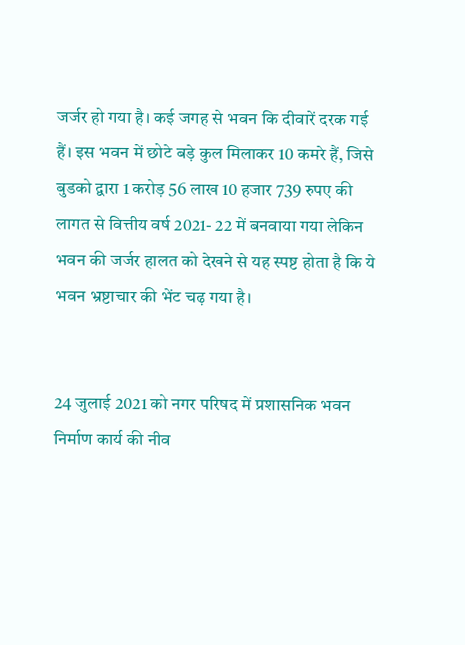जर्जर हो गया है। कई जगह से भवन कि दीवारें दरक गई हैं। इस भवन में छोटे बड़े कुल मिलाकर 10 कमरे हैं, जिसे बुडको द्वारा 1 करोड़ 56 लाख 10 हजार 739 रुपए की लागत से वित्तीय वर्ष 2021- 22 में बनवाया गया लेकिन भवन की जर्जर हालत को देखने से यह स्पष्ट होता है कि ये भवन भ्रष्टाचार की भेंट चढ़ गया है।


24 जुलाई 2021 को नगर परिषद में प्रशासनिक भवन निर्माण कार्य की नीव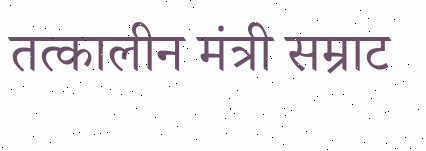तत्कालीन मंत्री सम्राट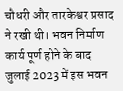चौधरी और तारकेश्वर प्रसाद ने रखी थी। भवन निर्माण कार्य पूर्ण होने के बाद जुलाई 2023 में इस भवन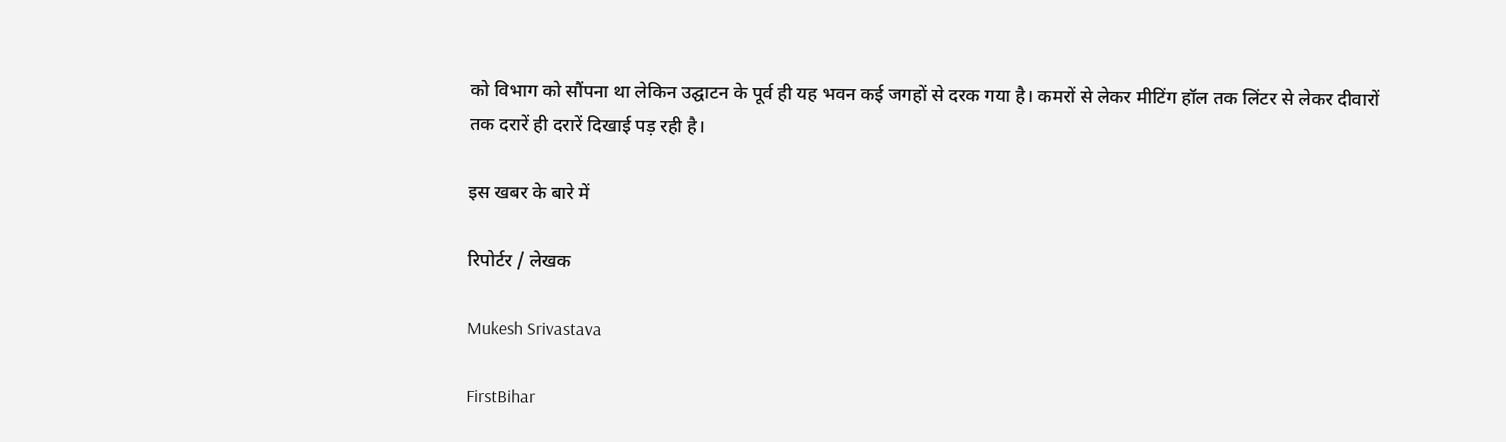को विभाग को सौंपना था लेकिन उद्घाटन के पूर्व ही यह भवन कई जगहों से दरक गया है। कमरों से लेकर मीटिंग हॉल तक लिंटर से लेकर दीवारों तक दरारें ही दरारें दिखाई पड़ रही है।

इस खबर के बारे में

रिपोर्टर / लेखक

Mukesh Srivastava

FirstBihar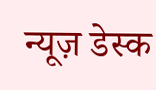न्यूज़ डेस्क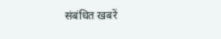संबंधित खबरें